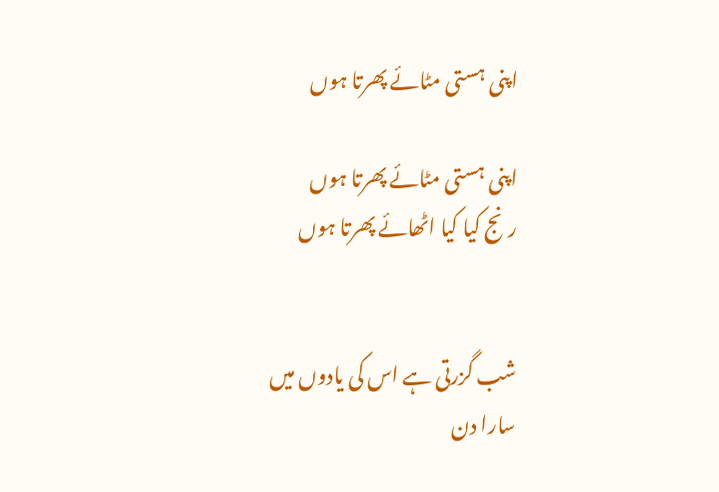اپنی ہستی مٹائے پھرتا ہوں

اپنی ہستی مٹائے پھرتا ہوں
رنج کیا کیا اٹھائے پھرتا ہوں


شب گزرتی ہے اس کی یادوں میں
سارا دن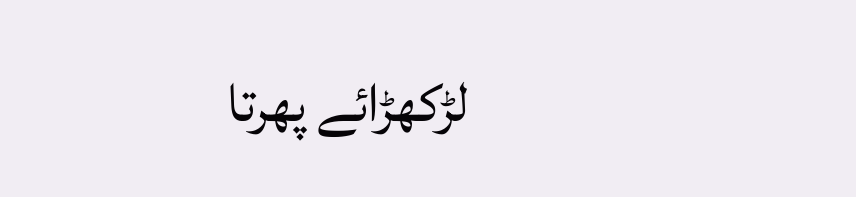لڑکھڑائے پھرتا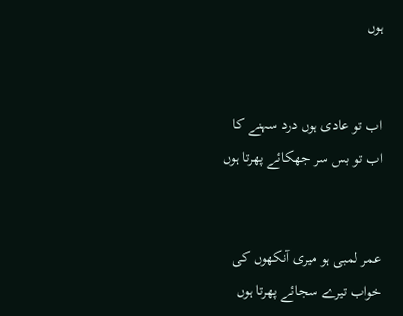ہوں


اب تو عادی ہوں درد سہنے کا
اب تو بس سر جھکائے پھرتا ہوں


عمر لمبی ہو میری آنکھوں کی
خواب تیرے سجائے پھرتا ہوں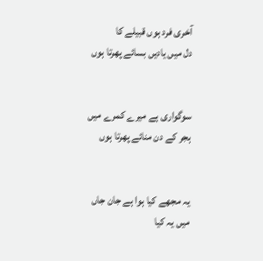آخری فرد ہوں قبیلے کا
دل میں یادیں بسائے پھرتا ہوں


سوگواری ہے میرے کمرے میں
ہجر کے دن منائے پھرتا ہوں


یہ مجھے کیا ہوا ہے جان جاں
میں یہ کیا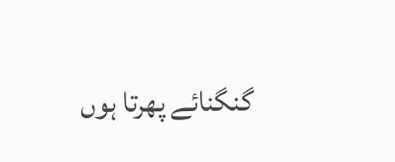گنگنائے پھرتا ہوں